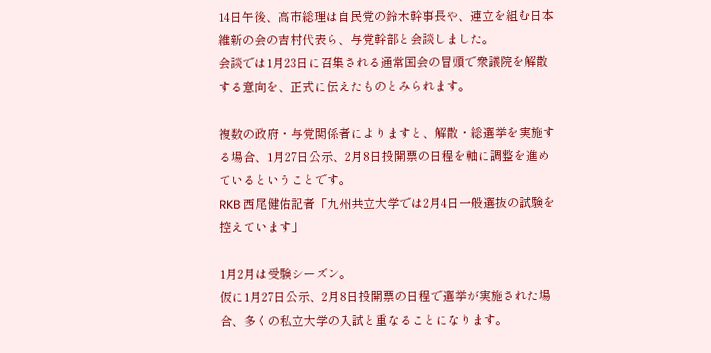14日午後、高市総理は自民党の鈴木幹事長や、連立を組む日本維新の会の吉村代表ら、与党幹部と会談しました。
会談では1月23日に召集される通常国会の冒頭で衆議院を解散する意向を、正式に伝えたものとみられます。

複数の政府・与党関係者によりますと、解散・総選挙を実施する場合、1月27日公示、2月8日投開票の日程を軸に調整を進めているということです。
RKB 西尾健佑記者「九州共立大学では2月4日一般選抜の試験を控えています」

1月2月は受験シーズン。
仮に1月27日公示、2月8日投開票の日程で選挙が実施された場合、多くの私立大学の入試と重なることになります。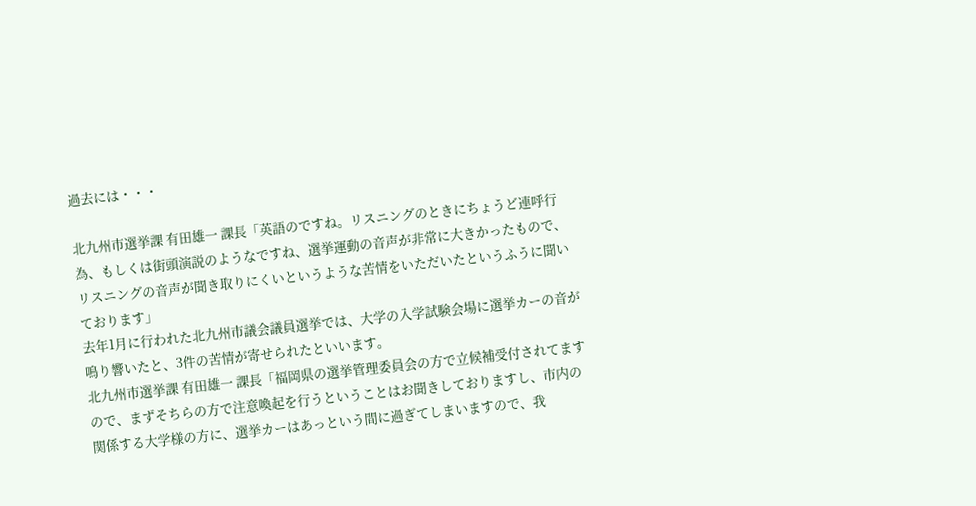過去には・・・

北九州市選挙課 有田雄一 課長「英語のですね。リスニングのときにちょうど連呼行為、もしくは街頭演説のようなですね、選挙運動の音声が非常に大きかったもので、リスニングの音声が聞き取りにくいというような苦情をいただいたというふうに聞いております」
去年1月に行われた北九州市議会議員選挙では、大学の入学試験会場に選挙カーの音が鳴り響いたと、3件の苦情が寄せられたといいます。
北九州市選挙課 有田雄一 課長「福岡県の選挙管理委員会の方で立候補受付されてますので、まずそちらの方で注意喚起を行うということはお聞きしておりますし、市内の関係する大学様の方に、選挙カーはあっという間に過ぎてしまいますので、我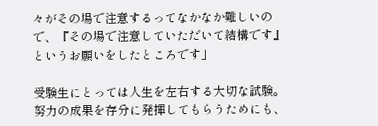々がその場で注意するってなかなか難しいので、『その場で注意していただいて結構です』というお願いをしたところです」

受験生にとっては人生を左右する大切な試験。
努力の成果を存分に発揮してもらうためにも、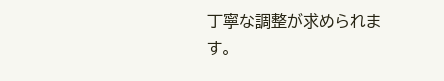丁寧な調整が求められます。